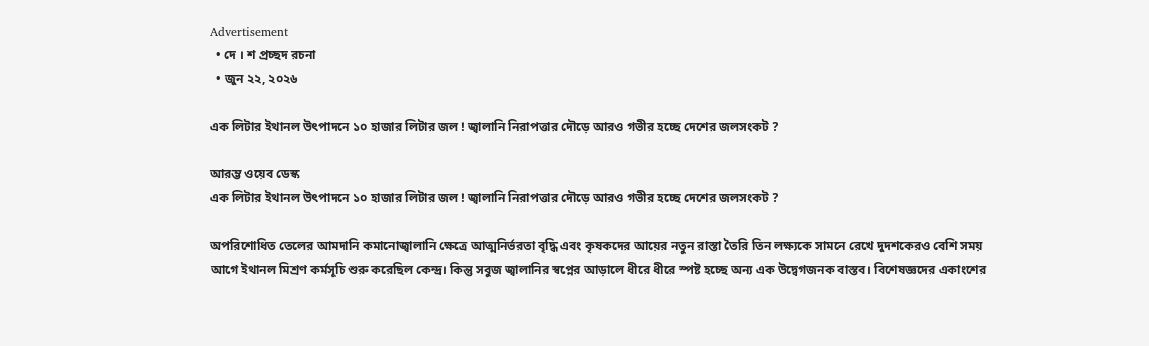Advertisement
  • দে । শ প্রচ্ছদ রচনা
  • জুন ২২, ২০২৬

এক লিটার ইথানল উৎপাদনে ১০ হাজার লিটার জল ! জ্বালানি নিরাপত্তার দৌড়ে আরও গভীর হচ্ছে দেশের জলসংকট ?

আরম্ভ ওয়েব ডেস্ক
এক লিটার ইথানল উৎপাদনে ১০ হাজার লিটার জল ! জ্বালানি নিরাপত্তার দৌড়ে আরও গভীর হচ্ছে দেশের জলসংকট ?

অপরিশোধিত তেলের আমদানি কমানোজ্বালানি ক্ষেত্রে আত্মনির্ভরতা বৃদ্ধি এবং কৃষকদের আয়ের নতুন রাস্তা তৈরি তিন লক্ষ্যকে সামনে রেখে দুদশকেরও বেশি সময় আগে ইথানল মিশ্রণ কর্মসূচি শুরু করেছিল কেন্দ্র। কিন্তু সবুজ জ্বালানির স্বপ্নের আড়ালে ধীরে ধীরে স্পষ্ট হচ্ছে অন্য এক উদ্বেগজনক বাস্তব। বিশেষজ্ঞদের একাংশের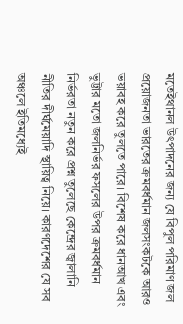মতেইথানল উৎপাদনের জন্য যে বিপুল পরিমাণ জল প্রয়োজনতা ভারতের ক্রমবর্ধমান জলসংকটকে আরও ভয়াবহ করে তুলতে পারে। বিশেষ করে ধানআখ এবং ভুট্টার মতো জলনির্ভর ফসলের উপর ক্রমবর্ধমান নির্ভরতা নতুন করে প্রশ্ন তুলেছে কেন্দ্রের জ্বালানি নীতির দীর্ঘমেয়াদি স্থায়িত্ব নিয়ে। কারণদেশের যে সব অঞ্চলে ইতিমধ্যেই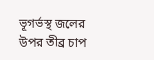ভূগর্ভস্থ জলের উপর তীব্র চাপ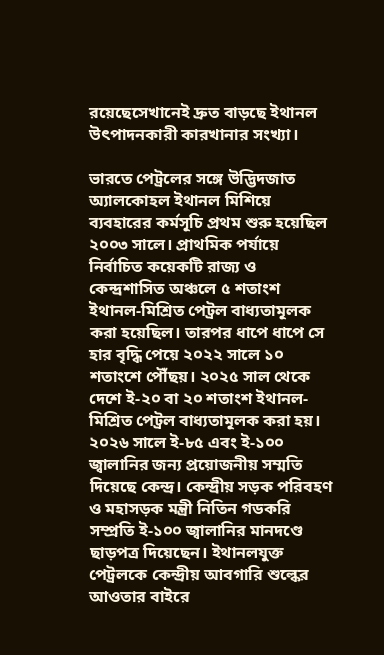রয়েছেসেখানেই দ্রুত বাড়ছে ইথানল উৎপাদনকারী কারখানার সংখ্যা।

ভারতে পেট্রলের সঙ্গে উদ্ভিদজাত অ্যালকোহল ইথানল মিশিয়ে ব্যবহারের কর্মসূচি প্রথম শুরু হয়েছিল ২০০৩ সালে। প্রাথমিক পর্যায়ে নির্বাচিত কয়েকটি রাজ্য ও কেন্দ্রশাসিত অঞ্চলে ৫ শতাংশ ইথানল-মিশ্রিত পেট্রল বাধ্যতামূলক করা হয়েছিল। তারপর ধাপে ধাপে সে হার বৃদ্ধি পেয়ে ২০২২ সালে ১০ শতাংশে পৌঁছয়। ২০২৫ সাল থেকে দেশে ই-২০ বা ২০ শতাংশ ইথানল-মিশ্রিত পেট্রল বাধ্যতামূলক করা হয়। ২০২৬ সালে ই-৮৫ এবং ই-১০০ জ্বালানির জন্য প্রয়োজনীয় সম্মতি দিয়েছে কেন্দ্র। কেন্দ্রীয় সড়ক পরিবহণ ও মহাসড়ক মন্ত্রী নিতিন গডকরি সম্প্রতি ই-১০০ জ্বালানির মানদণ্ডে ছাড়পত্র দিয়েছেন। ইথানলযুক্ত পেট্রলকে কেন্দ্রীয় আবগারি শুল্কের আওতার বাইরে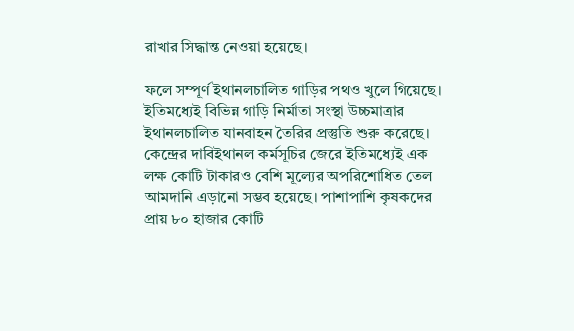রাখার সিদ্ধান্ত নেওয়া হয়েছে।

ফলে সম্পূর্ণ ইথানলচালিত গাড়ির পথও খুলে গিয়েছে। ইতিমধ্যেই বিভিন্ন গাড়ি নির্মাতা সংস্থা উচ্চমাত্রার ইথানলচালিত যানবাহন তৈরির প্রস্তুতি শুরু করেছে। কেন্দ্রের দাবিইথানল কর্মসূচির জেরে ইতিমধ্যেই এক লক্ষ কোটি টাকারও বেশি মূল্যের অপরিশোধিত তেল আমদানি এড়ানো সম্ভব হয়েছে। পাশাপাশি কৃষকদের প্রায় ৮০ হাজার কোটি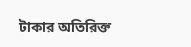টাকার অতিরিক্ত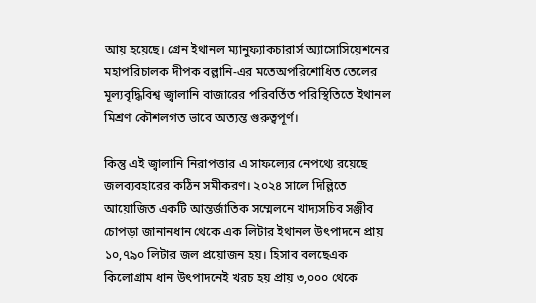আয় হয়েছে। গ্রেন ইথানল ম্যানুফ্যাকচারার্স অ্যাসোসিয়েশনের মহাপরিচালক দীপক বল্লানি-এর মতেঅপরিশোধিত তেলের মূল্যবৃদ্ধিবিশ্ব জ্বালানি বাজারের পরিবর্তিত পরিস্থিতিতে ইথানল মিশ্রণ কৌশলগত ভাবে অত্যন্ত গুরুত্বপূর্ণ।

কিন্তু এই জ্বালানি নিরাপত্তার এ সাফল্যের নেপথ্যে রয়েছে জলব্যবহারের কঠিন সমীকরণ। ২০২৪ সালে দিল্লিতে আয়োজিত একটি আন্তর্জাতিক সম্মেলনে খাদ্যসচিব সঞ্জীব চোপড়া জানানধান থেকে এক লিটার ইথানল উৎপাদনে প্রায় ১০,৭৯০ লিটার জল প্রয়োজন হয়। হিসাব বলছেএক কিলোগ্রাম ধান উৎপাদনেই খরচ হয় প্রায় ৩,০০০ থেকে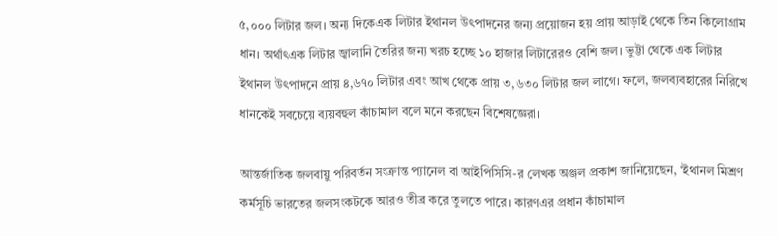৫,০০০ লিটার জল। অন্য দিকেএক লিটার ইথানল উৎপাদনের জন্য প্রয়োজন হয় প্রায় আড়াই থেকে তিন কিলোগ্রাম ধান। অর্থাৎএক লিটার জ্বালানি তৈরির জন্য খরচ হচ্ছে ১০ হাজার লিটারেরও বেশি জল। ভুট্টা থেকে এক লিটার ইথানল উৎপাদনে প্রায় ৪,৬৭০ লিটার এবং আখ থেকে প্রায় ৩,৬৩০ লিটার জল লাগে। ফলে, জলব্যবহারের নিরিখে ধানকেই সবচেয়ে ব্যয়বহুল কাঁচামাল বলে মনে করছেন বিশেষজ্ঞেরা।

আন্তর্জাতিক জলবায়ু পরিবর্তন সংক্রান্ত প্যানেল বা আইপিসিসি-র লেখক অঞ্জল প্রকাশ জানিয়েছেন, ‘ইথানল মিশ্রণ কর্মসূচি ভারতের জলসংকটকে আরও তীব্র করে তুলতে পারে। কারণএর প্রধান কাঁচামাল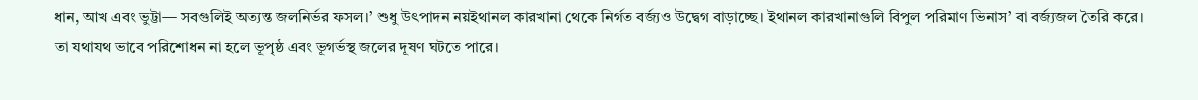ধান, আখ এবং ভুট্টা— সবগুলিই অত্যন্ত জলনির্ভর ফসল।’ শুধু উৎপাদন নয়ইথানল কারখানা থেকে নির্গত বর্জ্যও উদ্বেগ বাড়াচ্ছে। ইথানল কারখানাগুলি বিপুল পরিমাণ ভিনাস’ বা বর্জ্যজল তৈরি করে। তা যথাযথ ভাবে পরিশোধন না হলে ভূপৃষ্ঠ এবং ভূগর্ভস্থ জলের দূষণ ঘটতে পারে।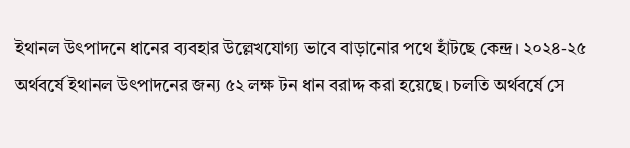ইথানল উৎপাদনে ধানের ব্যবহার উল্লেখযোগ্য ভাবে বাড়ানোর পথে হাঁটছে কেন্দ্র। ২০২৪-২৫ অর্থবর্ষে ইথানল উৎপাদনের জন্য ৫২ লক্ষ টন ধান বরাদ্দ করা হয়েছে। চলতি অর্থবর্ষে সে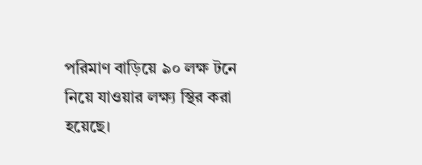পরিমাণ বাড়িয়ে ৯০ লক্ষ টনে নিয়ে যাওয়ার লক্ষ্য স্থির করা হয়েছে।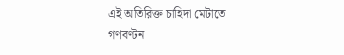এই অতিরিক্ত চাহিদা মেটাতে গণবণ্টন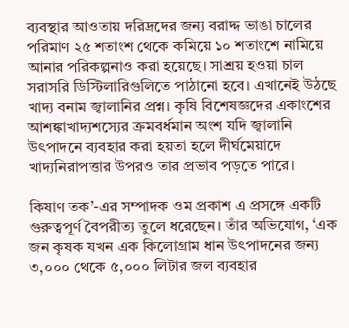ব্যবস্থার আওতায় দরিদ্রদের জন্য বরাদ্দ ভাঙা চালের পরিমাণ ২৫ শতাংশ থেকে কমিয়ে ১০ শতাংশে নামিয়ে আনার পরিকল্পনাও করা হয়েছে। সাশ্রয় হওয়া চাল সরাসরি ডিস্টিলারিগুলিতে পাঠানো হবে। এখানেই উঠছে  খাদ্য বনাম জ্বালানির প্রশ্ন। কৃষি বিশেষজ্ঞদের একাংশের আশঙ্কাখাদ্যশস্যের ক্রমবর্ধমান অংশ যদি জ্বালানি উৎপাদনে ব্যবহার করা হয়তা হলে দীর্ঘমেয়াদে খাদ্যনিরাপত্তার উপরও তার প্রভাব পড়তে পারে।

কিষাণ তক’-এর সম্পাদক ওম প্রকাশ এ প্রসঙ্গে একটি গুরুত্বপূর্ণ বৈপরীত্য তুলে ধরেছেন। তাঁর অভিযোগ, ‘এক জন কৃষক যখন এক কিলোগ্রাম ধান উৎপাদনের জন্য ৩,০০০ থেকে ৫,০০০ লিটার জল ব্যবহার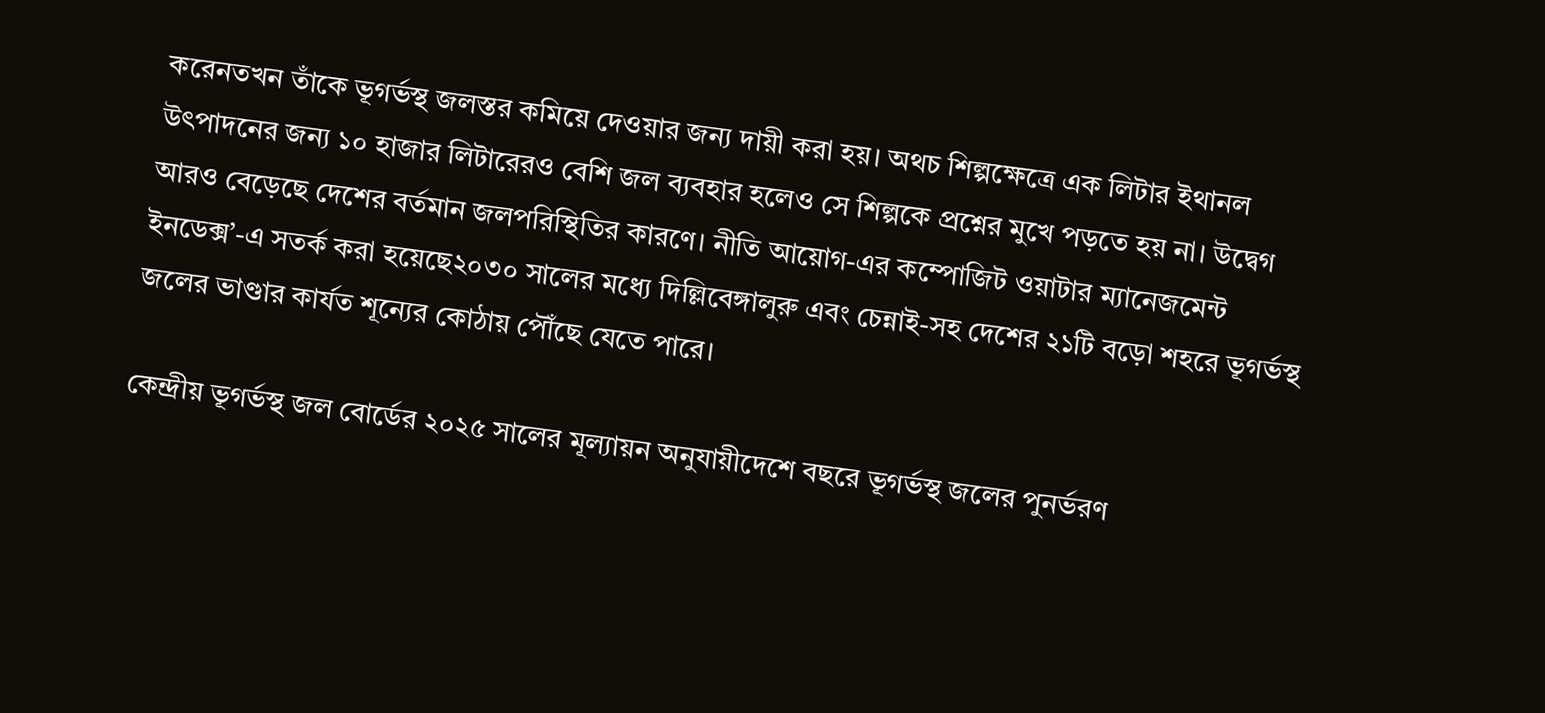করেনতখন তাঁকে ভূগর্ভস্থ জলস্তর কমিয়ে দেওয়ার জন্য দায়ী করা হয়। অথচ শিল্পক্ষেত্রে এক লিটার ইথানল উৎপাদনের জন্য ১০ হাজার লিটারেরও বেশি জল ব্যবহার হলেও সে শিল্পকে প্রশ্নের মুখে পড়তে হয় না। উদ্বেগ আরও বেড়েছে দেশের বর্তমান জলপরিস্থিতির কারণে। নীতি আয়োগ-এর কম্পোজিট ওয়াটার ম্যানেজমেন্ট ইনডেক্স’-এ সতর্ক করা হয়েছে২০৩০ সালের মধ্যে দিল্লিবেঙ্গালুরু এবং চেন্নাই-সহ দেশের ২১টি বড়ো শহরে ভূগর্ভস্থ জলের ভাণ্ডার কার্যত শূন্যের কোঠায় পৌঁছে যেতে পারে।

কেন্দ্রীয় ভূগর্ভস্থ জল বোর্ডের ২০২৫ সালের মূল্যায়ন অনুযায়ীদেশে বছরে ভূগর্ভস্থ জলের পুনর্ভরণ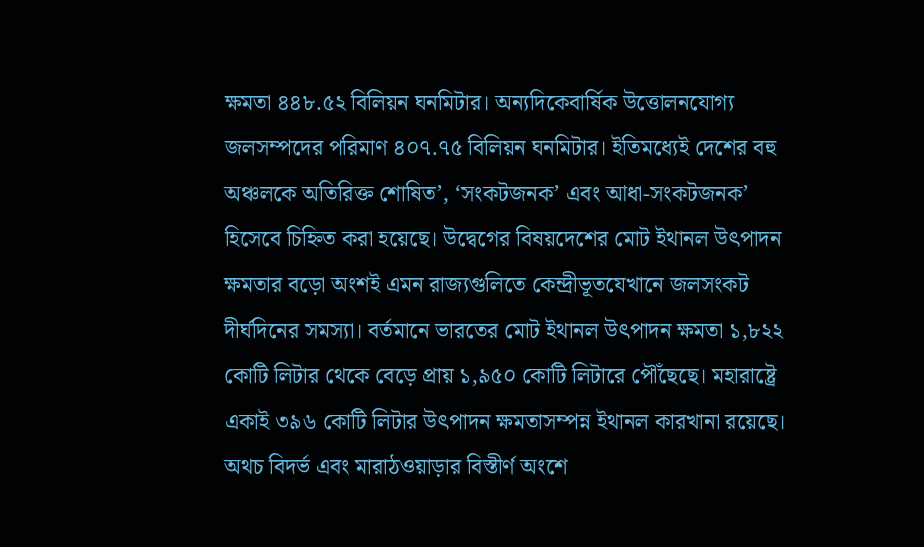ক্ষমতা ৪৪৮.৫২ বিলিয়ন ঘনমিটার। অন্যদিকেবার্ষিক উত্তোলনযোগ্য জলসম্পদের পরিমাণ ৪০৭.৭৫ বিলিয়ন ঘনমিটার। ইতিমধ্যেই দেশের বহু অঞ্চলকে অতিরিক্ত শোষিত’, ‘সংকটজনক’ এবং আধা-সংকটজনক’ হিসেবে চিহ্নিত করা হয়েছে। উদ্বেগের বিষয়দেশের মোট ইথানল উৎপাদন ক্ষমতার বড়ো অংশই এমন রাজ্যগুলিতে কেন্দ্রীভূতযেখানে জলসংকট দীর্ঘদিনের সমস্যা। বর্তমানে ভারতের মোট ইথানল উৎপাদন ক্ষমতা ১,৮২২ কোটি লিটার থেকে বেড়ে প্রায় ১,৯৫০ কোটি লিটারে পৌঁছেছে। মহারাষ্ট্রে একাই ৩৯৬ কোটি লিটার উৎপাদন ক্ষমতাসম্পন্ন ইথানল কারখানা রয়েছে। অথচ বিদর্ভ এবং মারাঠওয়াড়ার বিস্তীর্ণ অংশে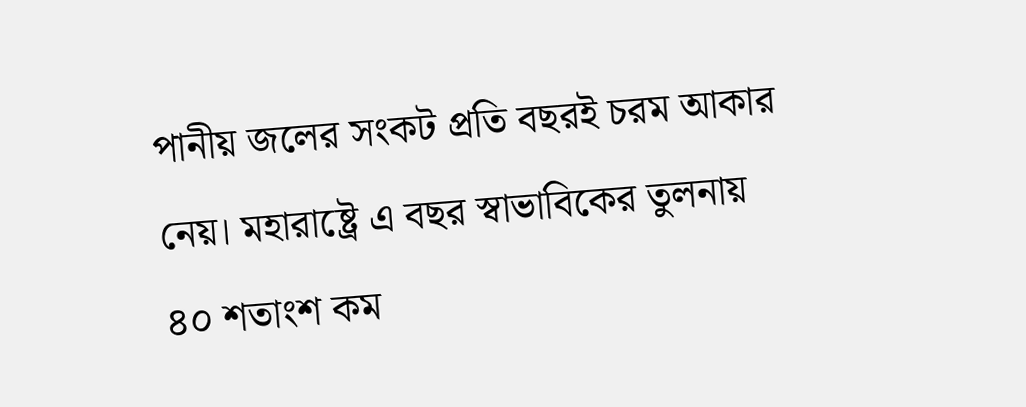পানীয় জলের সংকট প্রতি বছরই চরম আকার নেয়। মহারাষ্ট্রে এ বছর স্বাভাবিকের তুলনায় ৪০ শতাংশ কম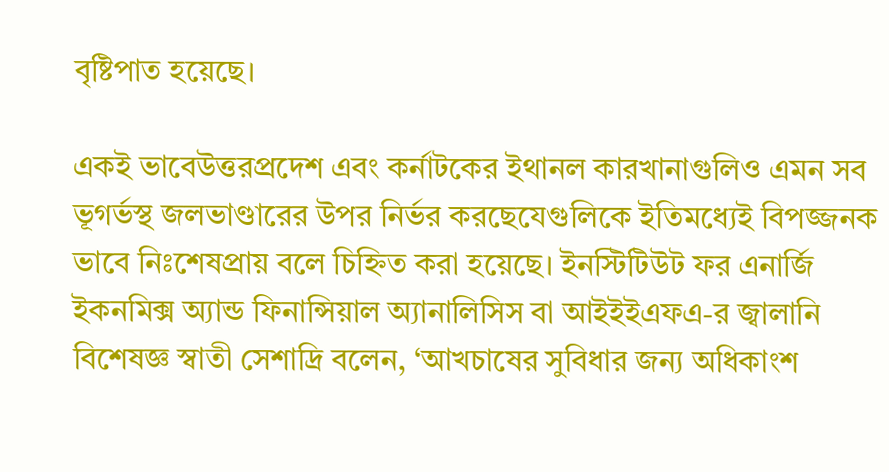বৃষ্টিপাত হয়েছে।

একই ভাবেউত্তরপ্রদেশ এবং কর্নাটকের ইথানল কারখানাগুলিও এমন সব ভূগর্ভস্থ জলভাণ্ডারের উপর নির্ভর করছেযেগুলিকে ইতিমধ্যেই বিপজ্জনক ভাবে নিঃশেষপ্রায় বলে চিহ্নিত করা হয়েছে। ইনস্টিটিউট ফর এনার্জি ইকনমিক্স অ্যান্ড ফিনান্সিয়াল অ্যানালিসিস বা আইইইএফএ-র জ্বালানি বিশেষজ্ঞ স্বাতী সেশাদ্রি বলেন, ‘আখচাষের সুবিধার জন্য অধিকাংশ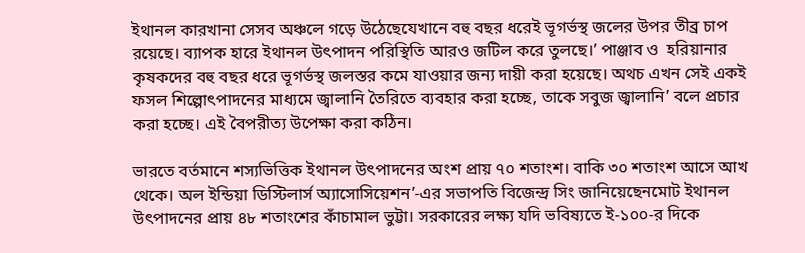ইথানল কারখানা সেসব অঞ্চলে গড়ে উঠেছেযেখানে বহু বছর ধরেই ভূগর্ভস্থ জলের উপর তীব্র চাপ রয়েছে। ব্যাপক হারে ইথানল উৎপাদন পরিস্থিতি আরও জটিল করে তুলছে।’ পাঞ্জাব ও  হরিয়ানার কৃষকদের বহু বছর ধরে ভূগর্ভস্থ জলস্তর কমে যাওয়ার জন্য দায়ী করা হয়েছে। অথচ এখন সেই একই ফসল শিল্পোৎপাদনের মাধ্যমে জ্বালানি তৈরিতে ব্যবহার করা হচ্ছে, তাকে সবুজ জ্বালানি’ বলে প্রচার করা হচ্ছে। এই বৈপরীত্য উপেক্ষা করা কঠিন।

ভারতে বর্তমানে শস্যভিত্তিক ইথানল উৎপাদনের অংশ প্রায় ৭০ শতাংশ। বাকি ৩০ শতাংশ আসে আখ থেকে। অল ইন্ডিয়া ডিস্টিলার্স অ্যাসোসিয়েশন’-এর সভাপতি বিজেন্দ্র সিং জানিয়েছেনমোট ইথানল উৎপাদনের প্রায় ৪৮ শতাংশের কাঁচামাল ভুট্টা। সরকারের লক্ষ্য যদি ভবিষ্যতে ই-১০০-র দিকে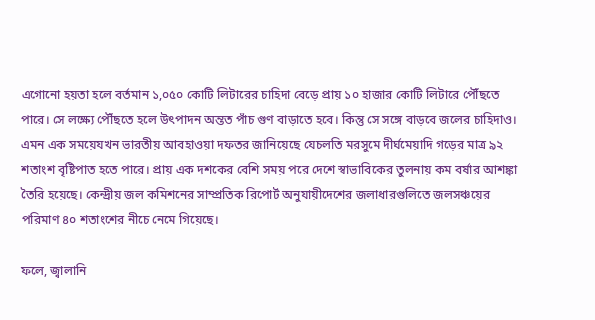এগোনো হয়তা হলে বর্তমান ১,০৫০ কোটি লিটারের চাহিদা বেড়ে প্রায় ১০ হাজার কোটি লিটারে পৌঁছতে পারে। সে লক্ষ্যে পৌঁছতে হলে উৎপাদন অন্তত পাঁচ গুণ বাড়াতে হবে। কিন্তু সে সঙ্গে বাড়বে জলের চাহিদাও। এমন এক সময়েযখন ভারতীয় আবহাওয়া দফতর জানিয়েছে যেচলতি মরসুমে দীর্ঘমেয়াদি গড়ের মাত্র ৯২ শতাংশ বৃষ্টিপাত হতে পারে। প্রায় এক দশকের বেশি সময় পরে দেশে স্বাভাবিকের তুলনায় কম বর্ষার আশঙ্কা তৈরি হয়েছে। কেন্দ্রীয় জল কমিশনের সাম্প্রতিক রিপোর্ট অনুযায়ীদেশের জলাধারগুলিতে জলসঞ্চয়ের পরিমাণ ৪০ শতাংশের নীচে নেমে গিয়েছে।

ফলে, জ্বালানি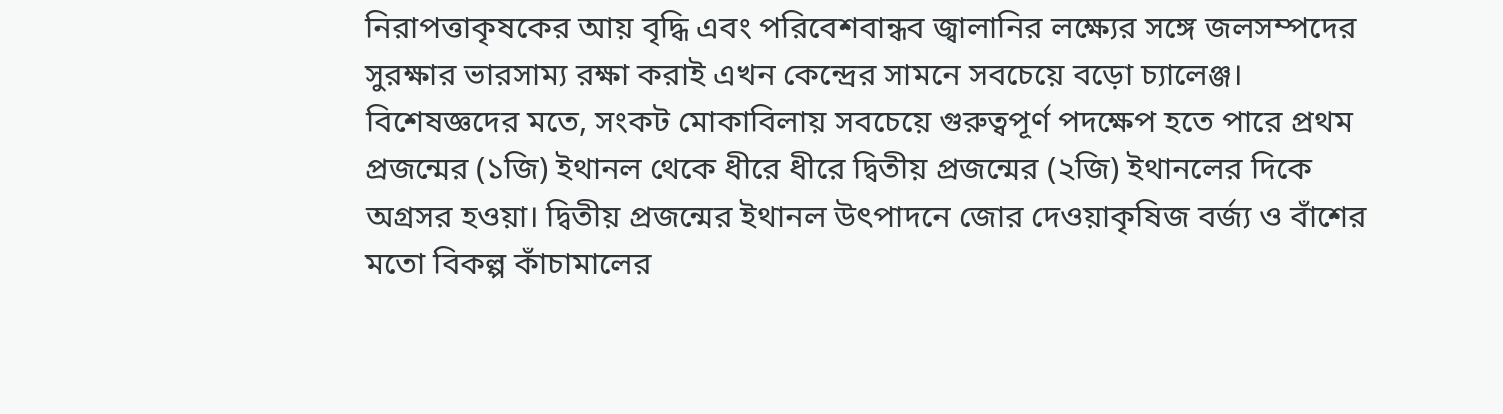নিরাপত্তাকৃষকের আয় বৃদ্ধি এবং পরিবেশবান্ধব জ্বালানির লক্ষ্যের সঙ্গে জলসম্পদের সুরক্ষার ভারসাম্য রক্ষা করাই এখন কেন্দ্রের সামনে সবচেয়ে বড়ো চ্যালেঞ্জ। বিশেষজ্ঞদের মতে, সংকট মোকাবিলায় সবচেয়ে গুরুত্বপূর্ণ পদক্ষেপ হতে পারে প্রথম প্রজন্মের (১জি) ইথানল থেকে ধীরে ধীরে দ্বিতীয় প্রজন্মের (২জি) ইথানলের দিকে অগ্রসর হওয়া। দ্বিতীয় প্রজন্মের ইথানল উৎপাদনে জোর দেওয়াকৃষিজ বর্জ্য ও বাঁশের মতো বিকল্প কাঁচামালের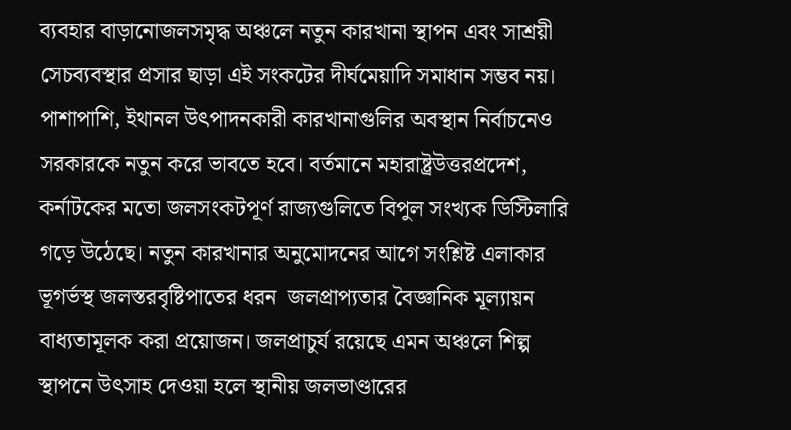ব্যবহার বাড়ানোজলসমৃদ্ধ অঞ্চলে নতুন কারখানা স্থাপন এবং সাশ্রয়ী সেচব্যবস্থার প্রসার ছাড়া এই সংকটের দীর্ঘমেয়াদি সমাধান সম্ভব নয়। পাশাপাশি, ইথানল উৎপাদনকারী কারখানাগুলির অবস্থান নির্বাচনেও সরকারকে নতুন করে ভাবতে হবে। বর্তমানে মহারাষ্ট্রউত্তরপ্রদেশ,  কর্নাটকের মতো জলসংকটপূর্ণ রাজ্যগুলিতে বিপুল সংখ্যক ডিস্টিলারি গড়ে উঠেছে। নতুন কারখানার অনুমোদনের আগে সংশ্লিষ্ট এলাকার ভূগর্ভস্থ জলস্তরবৃষ্টিপাতের ধরন  জলপ্রাপ্যতার বৈজ্ঞানিক মূল্যায়ন বাধ্যতামূলক করা প্রয়োজন। জলপ্রাচুর্য রয়েছে এমন অঞ্চলে শিল্প স্থাপনে উৎসাহ দেওয়া হলে স্থানীয় জলভাণ্ডারের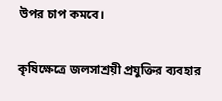উপর চাপ কমবে।

কৃষিক্ষেত্রে জলসাশ্রয়ী প্রযুক্তির ব্যবহার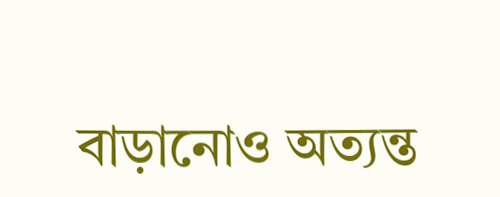বাড়ানোও অত্যন্ত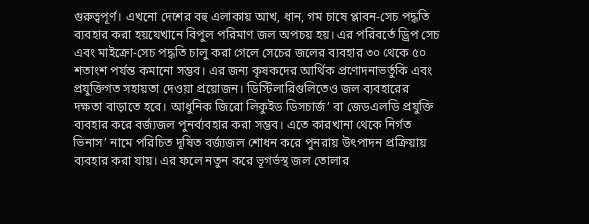গুরুত্বপূর্ণ। এখনো দেশের বহু এলাকায় আখ, ধান, গম চাষে প্লাবন-সেচ পদ্ধতি ব্যবহার করা হয়যেখানে বিপুল পরিমাণ জল অপচয় হয়। এর পরিবর্তে ড্রিপ সেচ এবং মাইক্রো-সেচ পদ্ধতি চালু করা গেলে সেচের জলের ব্যবহার ৩০ থেকে ৫০ শতাংশ পর্যন্ত কমানো সম্ভব। এর জন্য কৃষকদের আর্থিক প্রণোদনাভর্তুকি এবং প্রযুক্তিগত সহায়তা দেওয়া প্রয়োজন। ডিস্টিলারিগুলিতেও জল ব্যবহারের দক্ষতা বাড়াতে হবে। আধুনিক জিরো লিকুইড ডিসচার্জ’ বা জেডএলডি প্রযুক্তি ব্যবহার করে বর্জ্যজল পুনর্ব্যবহার করা সম্ভব। এতে কারখানা থেকে নির্গত ভিনাস’ নামে পরিচিত দূষিত বর্জ্যজল শোধন করে পুনরায় উৎপাদন প্রক্রিয়ায় ব্যবহার করা যায়। এর ফলে নতুন করে ভূগর্ভস্থ জল তোলার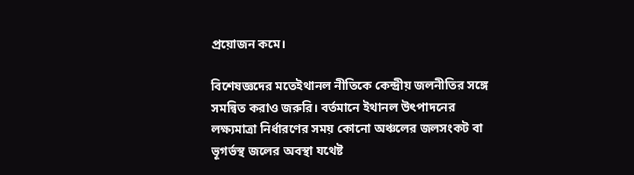প্রয়োজন কমে।

বিশেষজ্ঞদের মতেইথানল নীতিকে কেন্দ্রীয় জলনীতির সঙ্গে সমন্বিত করাও জরুরি। বর্তমানে ইথানল উৎপাদনের লক্ষ্যমাত্রা নির্ধারণের সময় কোনো অঞ্চলের জলসংকট বা ভূগর্ভস্থ জলের অবস্থা যথেষ্ট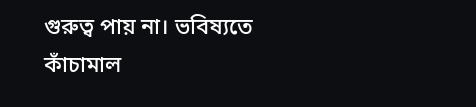গুরুত্ব পায় না। ভবিষ্যতে কাঁচামাল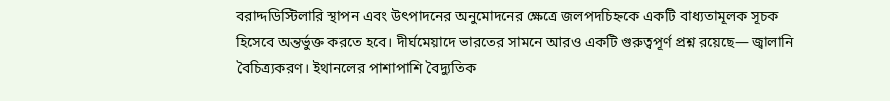বরাদ্দডিস্টিলারি স্থাপন এবং উৎপাদনের অনুমোদনের ক্ষেত্রে জলপদচিহ্নকে একটি বাধ্যতামূলক সূচক হিসেবে অন্তর্ভুক্ত করতে হবে। দীর্ঘমেয়াদে ভারতের সামনে আরও একটি গুরুত্বপূর্ণ প্রশ্ন রয়েছে— জ্বালানি বৈচিত্র্যকরণ। ইথানলের পাশাপাশি বৈদ্যুতিক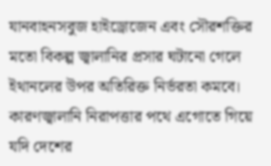যানবাহনসবুজ হাইড্রোজেন এবং সৌরশক্তির মতো বিকল্প জ্বালানির প্রসার ঘটানো গেলে ইথানলের উপর অতিরিক্ত নির্ভরতা কমবে। কারণজ্বালানি নিরাপত্তার পথে এগোতে গিয়ে যদি দেশের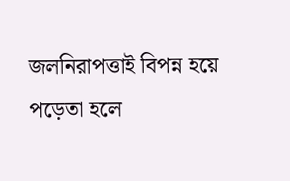জলনিরাপত্তাই বিপন্ন হয়ে পড়েতা হলে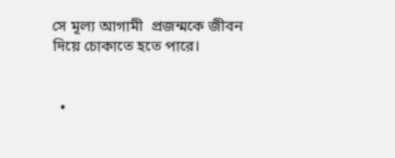সে মূল্য আগামী  প্রজন্মকে জীবন দিয়ে চোকাতে হতে পারে।


  •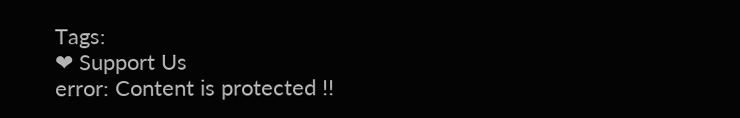Tags:
❤ Support Us
error: Content is protected !!